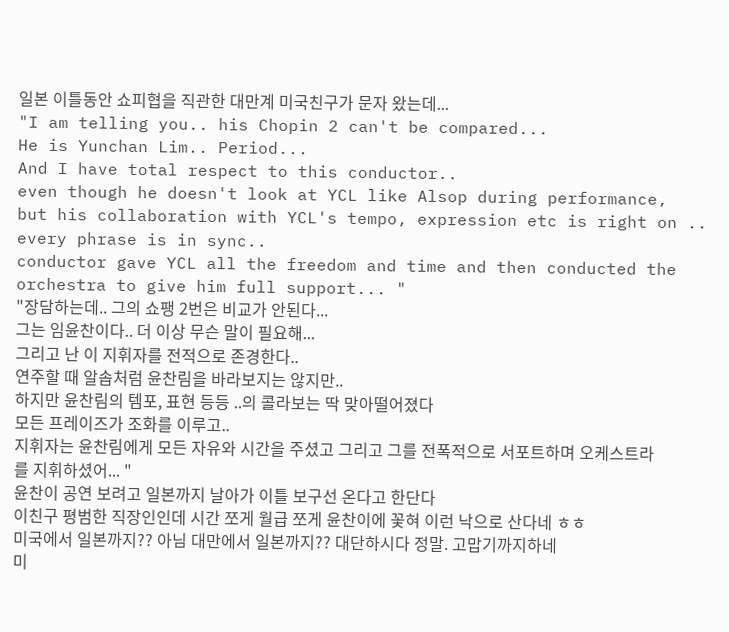일본 이틀동안 쇼피협을 직관한 대만계 미국친구가 문자 왔는데...
"I am telling you.. his Chopin 2 can't be compared...
He is Yunchan Lim.. Period...
And I have total respect to this conductor..
even though he doesn't look at YCL like Alsop during performance,
but his collaboration with YCL's tempo, expression etc is right on ..
every phrase is in sync..
conductor gave YCL all the freedom and time and then conducted the orchestra to give him full support... "
"장담하는데.. 그의 쇼팽 2번은 비교가 안된다...
그는 임윤찬이다.. 더 이상 무슨 말이 필요해...
그리고 난 이 지휘자를 전적으로 존경한다..
연주할 때 알솝처럼 윤찬림을 바라보지는 않지만..
하지만 윤찬림의 템포, 표현 등등 ..의 콜라보는 딱 맞아떨어졌다
모든 프레이즈가 조화를 이루고..
지휘자는 윤찬림에게 모든 자유와 시간을 주셨고 그리고 그를 전폭적으로 서포트하며 오케스트라를 지휘하셨어... "
윤찬이 공연 보려고 일본까지 날아가 이틀 보구선 온다고 한단다
이친구 평범한 직장인인데 시간 쪼게 월급 쪼게 윤찬이에 꽃혀 이런 낙으로 산다네 ㅎㅎ
미국에서 일본까지?? 아님 대만에서 일본까지?? 대단하시다 정말. 고맙기까지하네
미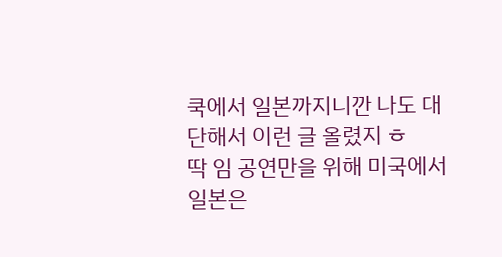쿡에서 일본까지니깐 나도 대단해서 이런 글 올렸지 ㅎ
딱 임 공연만을 위해 미국에서 일본은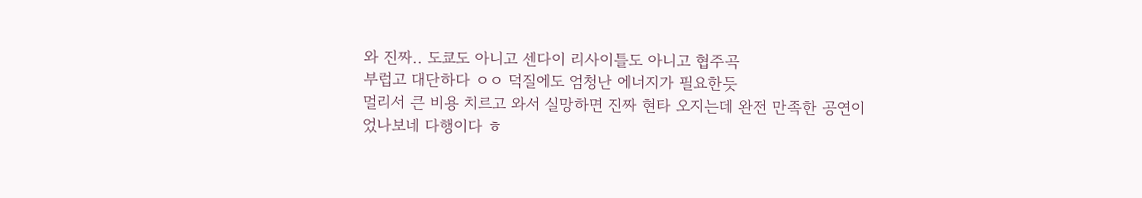와 진짜.. 도쿄도 아니고 센다이 리사이틀도 아니고 협주곡
부럽고 대단하다 ㅇㅇ 덕질에도 엄청난 에너지가 필요한듯
멀리서 큰 비용 치르고 와서 실망하면 진짜 현타 오지는데 완전 만족한 공연이었나보네 다행이다 ㅎ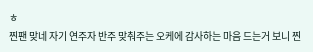ㅎ
찐팬 맞네 자기 연주자 반주 맞춰주는 오케에 감사하는 마음 드는거 보니 찐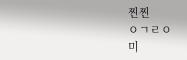찐찐
ㅇㄱㄹㅇ
미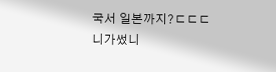국서 일본까지?ㄷㄷㄷ
니가썼니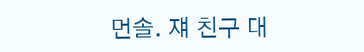먼솔. 쟤 친구 대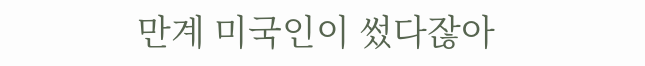만계 미국인이 썼다잖아